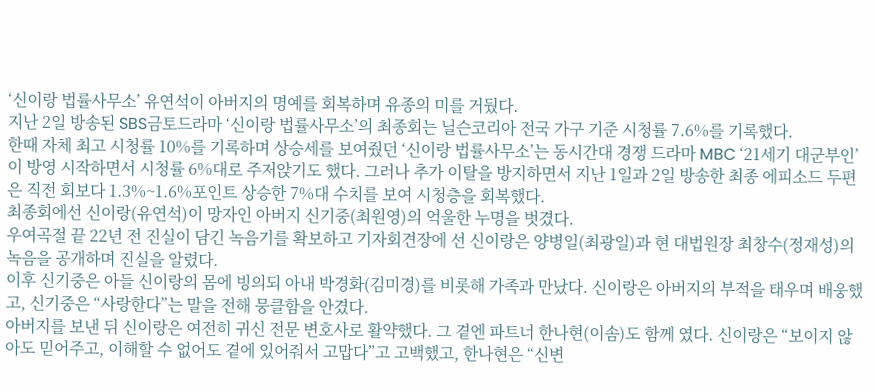‘신이랑 법률사무소’ 유연석이 아버지의 명예를 회복하며 유종의 미를 거뒀다.
지난 2일 방송된 SBS금토드라마 ‘신이랑 법률사무소’의 최종회는 닐슨코리아 전국 가구 기준 시청률 7.6%를 기록했다.
한때 자체 최고 시청률 10%를 기록하며 상승세를 보여줬던 ‘신이랑 법률사무소’는 동시간대 경쟁 드라마 MBC ‘21세기 대군부인’이 방영 시작하면서 시청률 6%대로 주저앉기도 했다. 그러나 추가 이탈을 방지하면서 지난 1일과 2일 방송한 최종 에피소드 두편은 직전 회보다 1.3%~1.6%포인트 상승한 7%대 수치를 보여 시청층을 회복했다.
최종회에선 신이랑(유연석)이 망자인 아버지 신기중(최원영)의 억울한 누명을 벗겼다.
우여곡절 끝 22년 전 진실이 담긴 녹음기를 확보하고 기자회견장에 선 신이랑은 양병일(최광일)과 현 대법원장 최창수(정재성)의 녹음을 공개하며 진실을 알렸다.
이후 신기중은 아들 신이랑의 몸에 빙의되 아내 박경화(김미경)를 비롯해 가족과 만났다. 신이랑은 아버지의 부적을 태우며 배웅했고, 신기중은 “사랑한다”는 말을 전해 뭉클함을 안겼다.
아버지를 보낸 뒤 신이랑은 여전히 귀신 전문 변호사로 활약했다. 그 곁엔 파트너 한나현(이솜)도 함께 였다. 신이랑은 “보이지 않아도 믿어주고, 이해할 수 없어도 곁에 있어줘서 고맙다”고 고백했고, 한나현은 “신변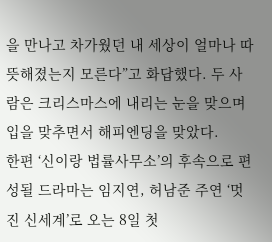을 만나고 차가웠던 내 세상이 얼마나 따뜻해졌는지 모른다”고 화답했다. 두 사람은 크리스마스에 내리는 눈을 맞으며 입을 맞추면서 해피엔딩을 맞았다.
한편 ‘신이랑 법률사무소’의 후속으로 편성될 드라마는 임지연, 허남준 주연 ‘멋진 신세계’로 오는 8일 첫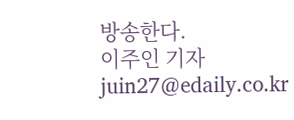방송한다.
이주인 기자 juin27@edaily.co.kr